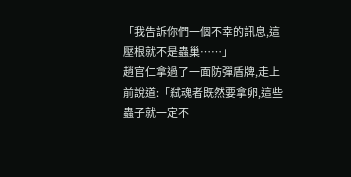「我告訴你們一個不幸的訊息,這壓根就不是蟲巢……」
趙官仁拿過了一面防彈盾牌,走上前說道:「弒魂者既然要拿卵,這些蟲子就一定不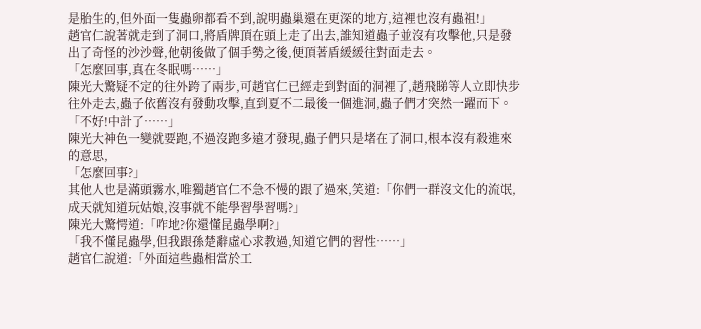是胎生的,但外面一隻蟲卵都看不到,說明蟲巢還在更深的地方,這裡也沒有蟲祖!」
趙官仁說著就走到了洞口,將盾牌頂在頭上走了出去,誰知道蟲子並沒有攻擊他,只是發出了奇怪的沙沙聲,他朝後做了個手勢之後,便頂著盾緩緩往對面走去。
「怎麼回事,真在冬眠嗎……」
陳光大驚疑不定的往外跨了兩步,可趙官仁已經走到對面的洞裡了,趙飛睇等人立即快步往外走去,蟲子依舊沒有發動攻擊,直到夏不二最後一個進洞,蟲子們才突然一躍而下。
「不好!中計了……」
陳光大神色一變就要跑,不過沒跑多遠才發現,蟲子們只是堵在了洞口,根本沒有殺進來的意思,
「怎麼回事?」
其他人也是滿頭霧水,唯獨趙官仁不急不慢的跟了過來,笑道:「你們一群沒文化的流氓,成天就知道玩姑娘,沒事就不能學習學習嗎?」
陳光大驚愕道:「咋地?你還懂昆蟲學啊?」
「我不懂昆蟲學,但我跟孫楚辭虛心求教過,知道它們的習性……」
趙官仁說道:「外面這些蟲相當於工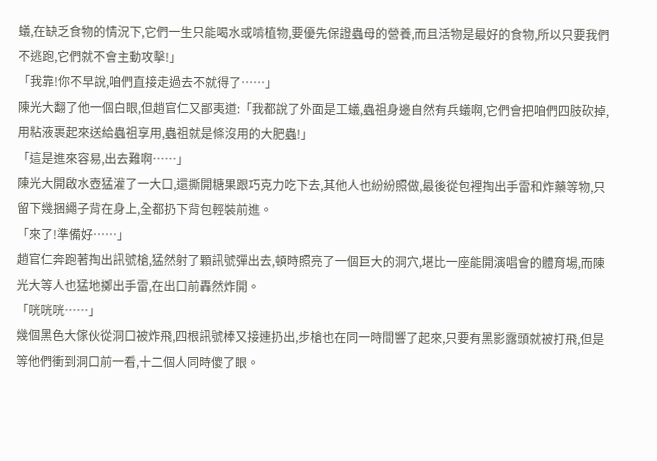蟻,在缺乏食物的情況下,它們一生只能喝水或啃植物,要優先保證蟲母的營養,而且活物是最好的食物,所以只要我們不逃跑,它們就不會主動攻擊!」
「我靠!你不早說,咱們直接走過去不就得了……」
陳光大翻了他一個白眼,但趙官仁又鄙夷道:「我都說了外面是工蟻,蟲祖身邊自然有兵蟻啊,它們會把咱們四肢砍掉,用粘液裹起來送給蟲祖享用,蟲祖就是條沒用的大肥蟲!」
「這是進來容易,出去難啊……」
陳光大開啟水壺猛灌了一大口,還撕開糖果跟巧克力吃下去,其他人也紛紛照做,最後從包裡掏出手雷和炸藥等物,只留下幾捆繩子背在身上,全都扔下背包輕裝前進。
「來了!準備好……」
趙官仁奔跑著掏出訊號槍,猛然射了顆訊號彈出去,頓時照亮了一個巨大的洞穴,堪比一座能開演唱會的體育場,而陳光大等人也猛地擲出手雷,在出口前轟然炸開。
「咣咣咣……」
幾個黑色大傢伙從洞口被炸飛,四根訊號棒又接連扔出,步槍也在同一時間響了起來,只要有黑影露頭就被打飛,但是等他們衝到洞口前一看,十二個人同時傻了眼。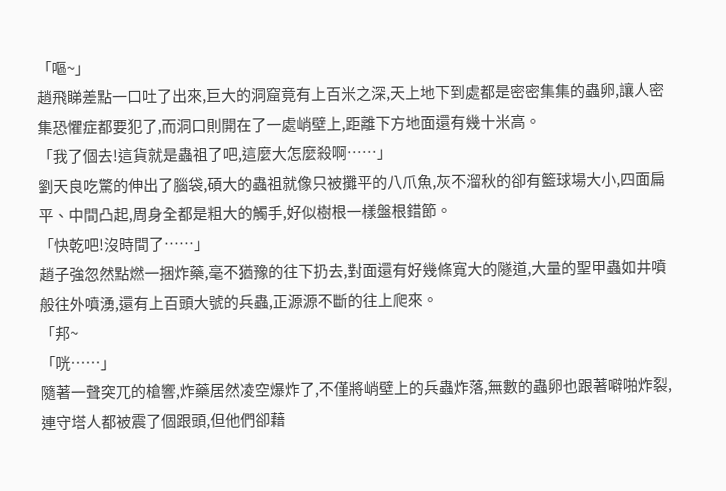「嘔~」
趙飛睇差點一口吐了出來,巨大的洞窟竟有上百米之深,天上地下到處都是密密集集的蟲卵,讓人密集恐懼症都要犯了,而洞口則開在了一處峭壁上,距離下方地面還有幾十米高。
「我了個去!這貨就是蟲祖了吧,這麼大怎麼殺啊……」
劉天良吃驚的伸出了腦袋,碩大的蟲祖就像只被攤平的八爪魚,灰不溜秋的卻有籃球場大小,四面扁平、中間凸起,周身全都是粗大的觸手,好似樹根一樣盤根錯節。
「快乾吧!沒時間了……」
趙子強忽然點燃一捆炸藥,毫不猶豫的往下扔去,對面還有好幾條寬大的隧道,大量的聖甲蟲如井噴般往外噴湧,還有上百頭大號的兵蟲,正源源不斷的往上爬來。
「邦~
「咣……」
隨著一聲突兀的槍響,炸藥居然凌空爆炸了,不僅將峭壁上的兵蟲炸落,無數的蟲卵也跟著噼啪炸裂,連守塔人都被震了個跟頭,但他們卻藉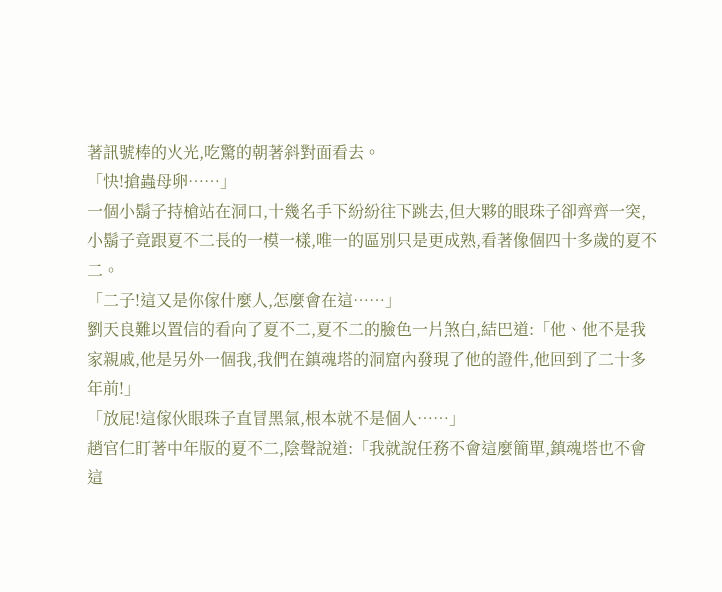著訊號棒的火光,吃驚的朝著斜對面看去。
「快!搶蟲母卵……」
一個小鬍子持槍站在洞口,十幾名手下紛紛往下跳去,但大夥的眼珠子卻齊齊一突,小鬍子竟跟夏不二長的一模一樣,唯一的區別只是更成熟,看著像個四十多歲的夏不二。
「二子!這又是你傢什麼人,怎麼會在這……」
劉天良難以置信的看向了夏不二,夏不二的臉色一片煞白,結巴道:「他、他不是我家親戚,他是另外一個我,我們在鎮魂塔的洞窟內發現了他的證件,他回到了二十多年前!」
「放屁!這傢伙眼珠子直冒黑氣,根本就不是個人……」
趙官仁盯著中年版的夏不二,陰聲說道:「我就說任務不會這麼簡單,鎮魂塔也不會這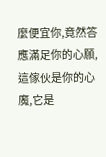麼便宜你,竟然答應滿足你的心願,這傢伙是你的心魔,它是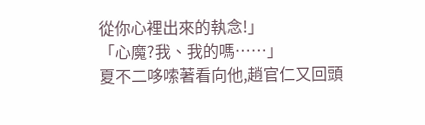從你心裡出來的執念!」
「心魔?我、我的嗎……」
夏不二哆嗦著看向他,趙官仁又回頭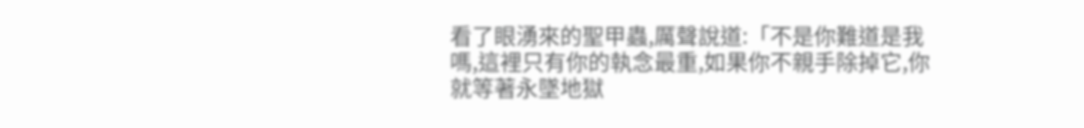看了眼湧來的聖甲蟲,厲聲說道:「不是你難道是我嗎,這裡只有你的執念最重,如果你不親手除掉它,你就等著永墜地獄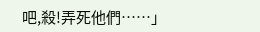吧,殺!弄死他們……」